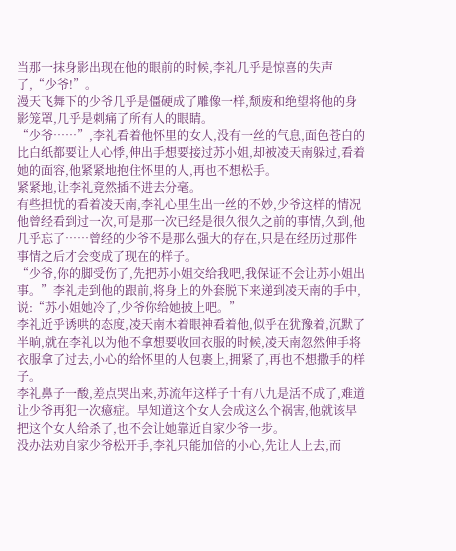当那一抹身影出现在他的眼前的时候,李礼几乎是惊喜的失声了,“少爷!”。
漫天飞舞下的少爷几乎是僵硬成了雕像一样,颓废和绝望将他的身影笼罩,几乎是刺痛了所有人的眼睛。
“少爷……”,李礼看着他怀里的女人,没有一丝的气息,面色苍白的比白纸都要让人心悸,伸出手想要接过苏小姐,却被凌天南躲过,看着她的面容,他紧紧地抱住怀里的人,再也不想松手。
紧紧地,让李礼竟然插不进去分毫。
有些担忧的看着凌天南,李礼心里生出一丝的不妙,少爷这样的情况他曾经看到过一次,可是那一次已经是很久很久之前的事情,久到,他几乎忘了……曾经的少爷不是那么强大的存在,只是在经历过那件事情之后才会变成了现在的样子。
“少爷,你的脚受伤了,先把苏小姐交给我吧,我保证不会让苏小姐出事。”李礼走到他的跟前,将身上的外套脱下来递到凌天南的手中,说:“苏小姐她冷了,少爷你给她披上吧。”
李礼近乎诱哄的态度,凌天南木着眼神看着他,似乎在犹豫着,沉默了半晌,就在李礼以为他不拿想要收回衣服的时候,凌天南忽然伸手将衣服拿了过去,小心的给怀里的人包裹上,拥紧了,再也不想撒手的样子。
李礼鼻子一酸,差点哭出来,苏流年这样子十有八九是活不成了,难道让少爷再犯一次癔症。早知道这个女人会成这么个祸害,他就该早把这个女人给杀了,也不会让她靠近自家少爷一步。
没办法劝自家少爷松开手,李礼只能加倍的小心,先让人上去,而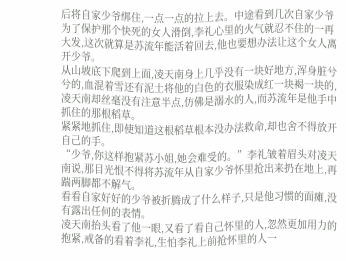后将自家少爷绑住,一点一点的拉上去。中途看到几次自家少爷为了保护那个快死的女人滑倒,李礼心里的火气就忍不住的一再大发,这次就算是苏流年能活着回去,他也要想办法让这个女人离开少爷。
从山坡底下爬到上面,凌天南身上几乎没有一块好地方,浑身脏兮兮的,血混着雪还有泥土将他的白色的衣服染成红一块褐一块的,凌天南却丝毫没有注意半点,仿佛是溺水的人,而苏流年是他手中抓住的那根稻草。
紧紧地抓住,即使知道这根稻草根本没办法救命,却也舍不得放开自己的手。
“少爷,你这样抱紧苏小姐,她会难受的。”李礼皱着眉头对凌天南说,那目光恨不得将苏流年从自家少爷怀里抢出来扔在地上,再踹两脚都不解气。
看看自家好好的少爷被折腾成了什么样子,只是他习惯的面瘫,没有露出任何的表情。
凌天南抬头看了他一眼,又看了看自己怀里的人,忽然更加用力的抱紧,戒备的看着李礼,生怕李礼上前抢怀里的人一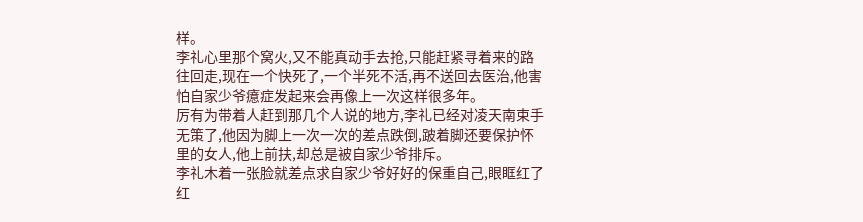样。
李礼心里那个窝火,又不能真动手去抢,只能赶紧寻着来的路往回走,现在一个快死了,一个半死不活,再不送回去医治,他害怕自家少爷癔症发起来会再像上一次这样很多年。
厉有为带着人赶到那几个人说的地方,李礼已经对凌天南束手无策了,他因为脚上一次一次的差点跌倒,跛着脚还要保护怀里的女人,他上前扶,却总是被自家少爷排斥。
李礼木着一张脸就差点求自家少爷好好的保重自己,眼眶红了红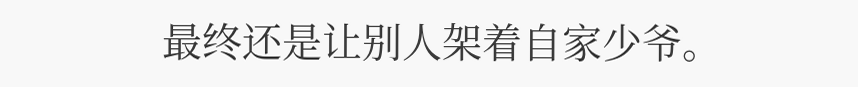最终还是让别人架着自家少爷。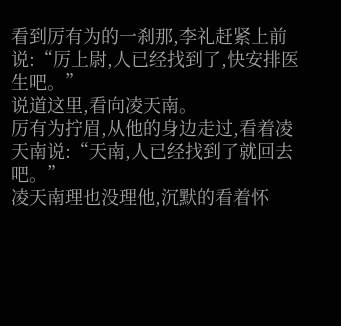看到厉有为的一刹那,李礼赶紧上前说:“厉上尉,人已经找到了,快安排医生吧。”
说道这里,看向凌天南。
厉有为拧眉,从他的身边走过,看着凌天南说:“天南,人已经找到了就回去吧。”
凌天南理也没理他,沉默的看着怀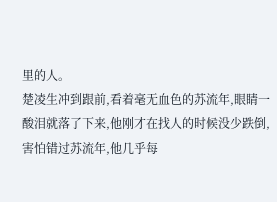里的人。
楚凌生冲到跟前,看着毫无血色的苏流年,眼睛一酸泪就落了下来,他刚才在找人的时候没少跌倒,害怕错过苏流年,他几乎每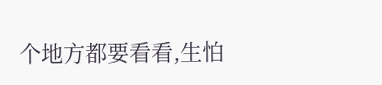个地方都要看看,生怕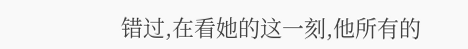错过,在看她的这一刻,他所有的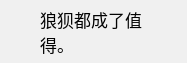狼狈都成了值得。